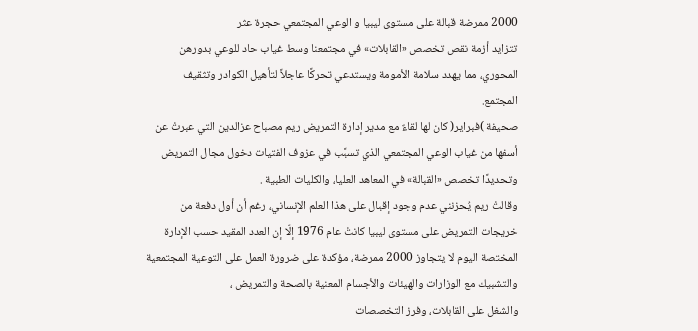2000 ممرضة قبالة على مستوى ليبيا و الوعي المجتمعي حجرة عثر
تتزايد أزمة نقص تخصص «القابلات» في مجتمعنا وسط غياب حاد للوعي بدورهن المحوري، مما يهدد سلامة الأمومة ويستدعي تحركًا عاجلاً لتأهيل الكوادر وتثقيف المجتمع.
صحيفة )فبراير( كان لها لقاءٌ مع مدير إدارة التمريض ريم مصباح عزالدين التي عبرتْ عن أسفها من غياب الوعي المجتمعي الذي تسبَّب في عزوف الفتيات دخول مجال التمريض وتحديدًا تخصص «القبالة» في المعاهد العليا، والكليات الطبية .
وقالتْ ريم يُحزنني عدم وجود إقبال على هذا العلم الإنساني، رغم أن أول دفعة من خريجات التمريض على مستوى ليبيا كانتْ عام 1976 إلّا إن العدد المقيد حسب الإدارة المختصة اليوم لا يتجاوز 2000 ممرضة، مؤكدة على ضرورة العمل على التوعية المجتمعية والتشبيك مع الوزارات والهيئات والأجسام المعنية بالصحة والتمريض ،
والشغل على القابلات، وفرز التخصصات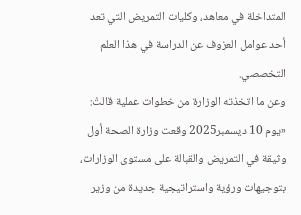المتداخلة في معاهد، وكليات التمريض التي تعد أحد عوامل العزوف عن الدراسة في هذا العلم التخصصي.
وعن ما اتخذته الوزارة من خطوات عملية قالتْ: «يوم 10 ديسمبر2025 وقعت وزارة الصحة أول وثيقة في التمريض والقبالة على مستوى الوزارات، بتوجيهات ورؤية واستراتيجية جديدة من وزير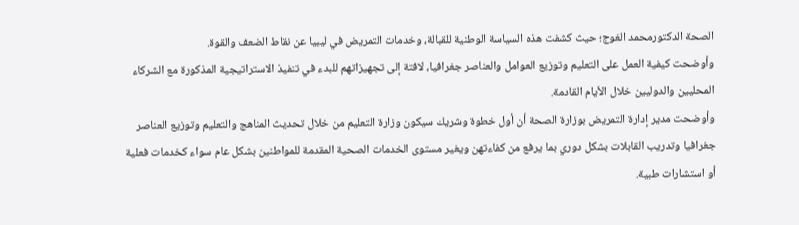الصحة الدكتورمحمد الغوج؛ حيث كشفت هذه السياسة الوطنية للقبالة، وخدمات التمريض في ليبيا عن نقاط الضعف والقوة.
وأوضحت كيفية العمل على التعليم وتوزيع العوامل والعناصر جغرافيا، لافتة إلى تجهيزاتهم للبدء في تنفيذ الاستراتيجية المذكورة مع الشركاء المحليين والدوليين خلال الأيام القادمة.
وأوضحت مدير إدارة التمريض بوزارة الصحة أن أول خطوة وشريك سيكون وزارة التعليم من خلال تحديث المناهج والتعليم وتوزيع العناصر جغرافيا وتدريب القابلات بشكل دوري بما يرفع من كفاءتهن ويغير مستوى الخدمات الصحية المقدمة للمواطنين بشكل عام سواء كخدمات فعلية أو استشارات طبية.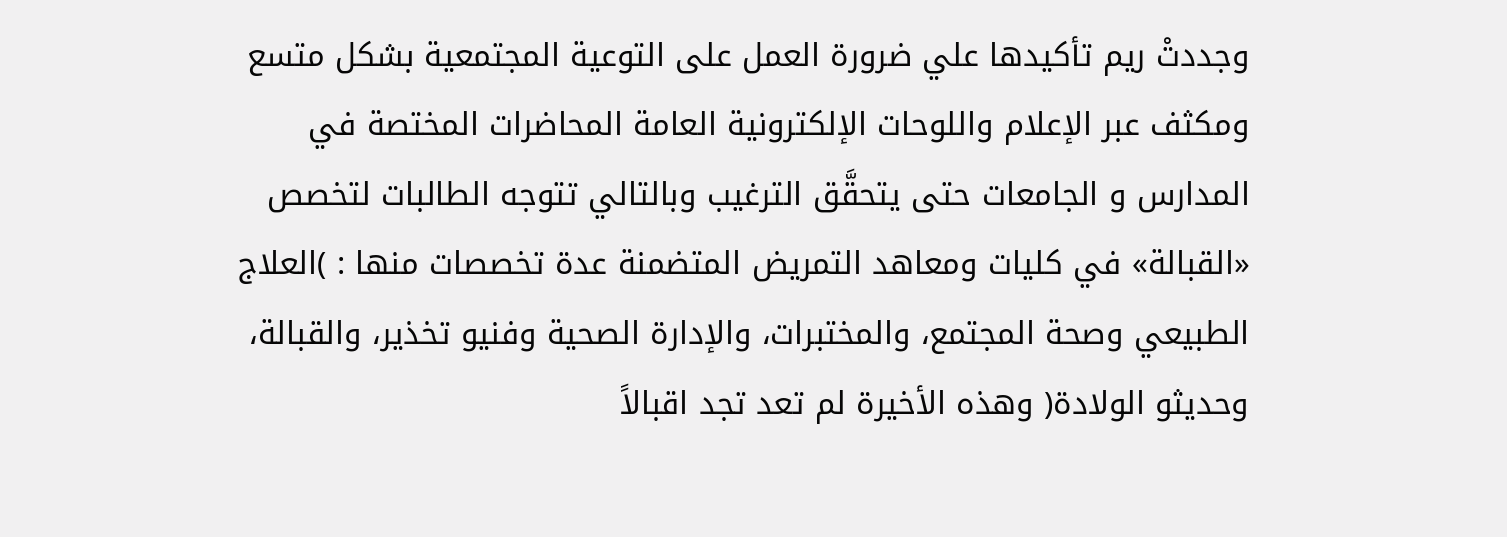وجددتْ ريم تأكيدها علي ضرورة العمل على التوعية المجتمعية بشكل متسع ومكثف عبر الإعلام واللوحات الإلكترونية العامة المحاضرات المختصة في المدارس و الجامعات حتى يتحقَّق الترغيب وبالتالي تتوجه الطالبات لتخصص «القبالة» في كليات ومعاهد التمريض المتضمنة عدة تخصصات منها : )العلاج الطبيعي وصحة المجتمع، والمختبرات، والإدارة الصحية وفنيو تخذير، والقبالة، وحديثو الولادة( وهذه الأخيرة لم تعد تجد اقبالاً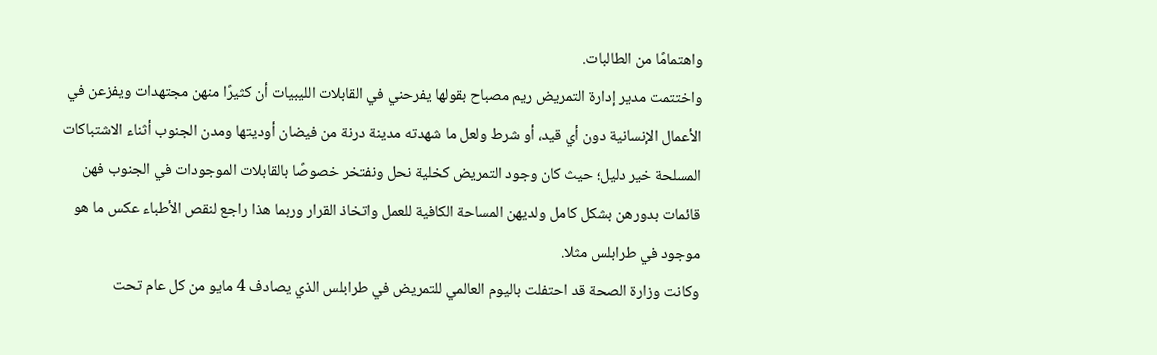واهتمامًا من الطالبات.
واختتمت مدير إدارة التمريض ريم مصباح بقولها يفرحني في القابلات الليبيات أن كثيرًا منهن مجتهدات ويفزعن في الأعمال الإنسانية دون أي قيد، أو شرط ولعل ما شهدته مدينة درنة من فيضان أوديتها ومدن الجنوب أثناء الاشتباكات المسلحة خير دليل؛ حيث كان وجود التمريض كخلية نحل ونفتخر خصوصًا بالقابلات الموجودات في الجنوب فهن قائمات بدورهن بشكل كامل ولديهن المساحة الكافية للعمل واتخاذ القرار وربما هذا راجع لنقص الأطباء عكس ما هو موجود في طرابلس مثلا.
وكانت وزارة الصحة قد احتفلت باليوم العالمي للتمريض في طرابلس الذي يصادف 4 مايو من كل عام تحت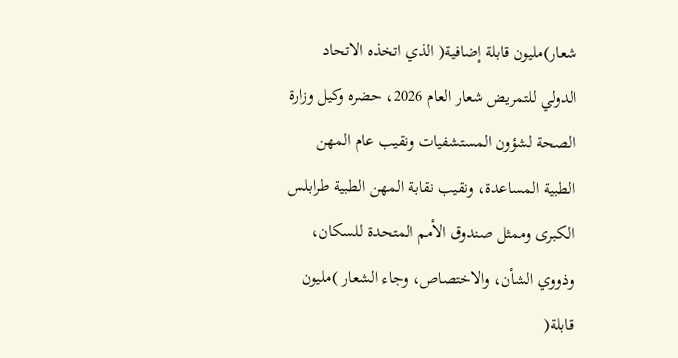شعار)مليون قابلة إضافية( الذي اتخذه الاتحاد الدولي للتمريض شعار العام 2026، حضره وكيل وزارة الصحة لشؤون المستشفيات ونقيب عام المهن الطبية المساعدة، ونقيب نقابة المهن الطبية طرابلس الكبرى وممثل صندوق الأمم المتحدة للسكان، وذووي الشأن، والاختصاص، وجاء الشعار )مليون قابلة(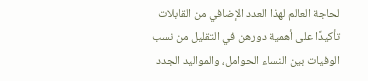لحاجة العالم لهذا العدد الإضافي من القابلات تأكيدًا على أهمية دورهن في التقليل من نسب الوفيات بين النساء الحوامل، والمواليد الجدد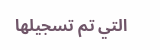التي تم تسجيلها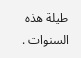طيلة هذه السنوات .